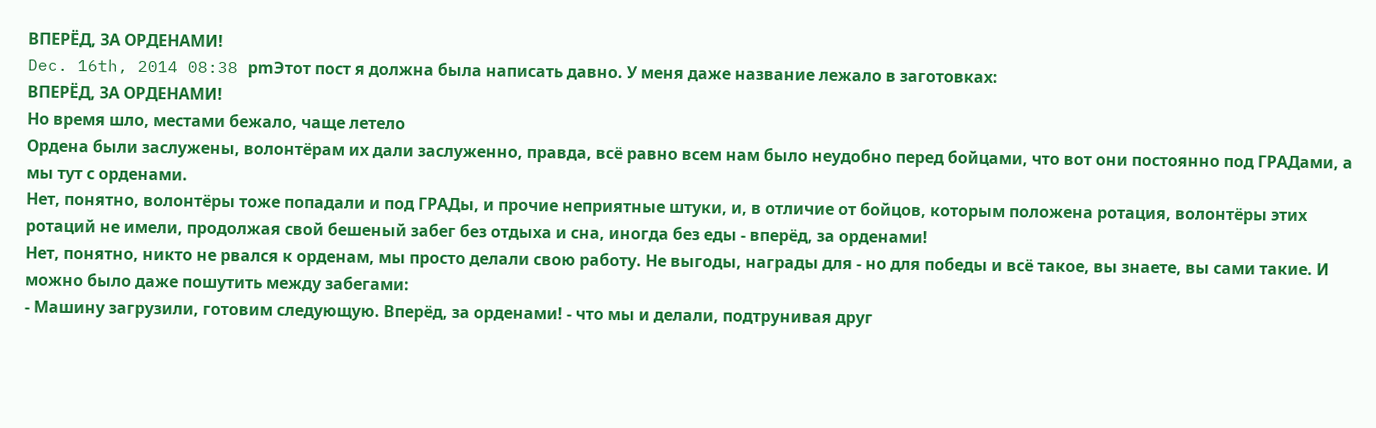ВПЕРЁД, ЗА ОРДЕНАМИ!
Dec. 16th, 2014 08:38 pmЭтот пост я должна была написать давно. У меня даже название лежало в заготовках:
ВПЕРЁД, ЗА ОРДЕНАМИ!
Но время шло, местами бежало, чаще летело
Ордена были заслужены, волонтёрам их дали заслуженно, правда, всё равно всем нам было неудобно перед бойцами, что вот они постоянно под ГРАДами, а мы тут с орденами.
Нет, понятно, волонтёры тоже попадали и под ГРАДы, и прочие неприятные штуки, и, в отличие от бойцов, которым положена ротация, волонтёры этих ротаций не имели, продолжая свой бешеный забег без отдыха и сна, иногда без еды - вперёд, за орденами!
Нет, понятно, никто не рвался к орденам, мы просто делали свою работу. Не выгоды, награды для - но для победы и всё такое, вы знаете, вы сами такие. И можно было даже пошутить между забегами:
- Машину загрузили, готовим следующую. Вперёд, за орденами! - что мы и делали, подтрунивая друг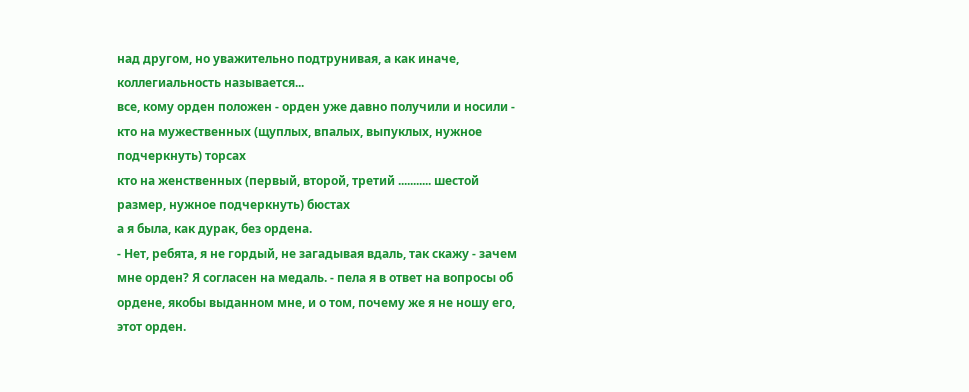над другом, но уважительно подтрунивая, а как иначе, коллегиальность называется...
все, кому орден положен - орден уже давно получили и носили - кто на мужественных (щуплых, впалых, выпуклых, нужное подчеркнуть) торсах
кто на женственных (первый, второй, третий ........... шестой размер, нужное подчеркнуть) бюстах
а я была, как дурак, без ордена.
- Нет, ребята, я не гордый, не загадывая вдаль, так скажу - зачем мне орден? Я согласен на медаль. - пела я в ответ на вопросы об ордене, якобы выданном мне, и о том, почему же я не ношу его, этот орден.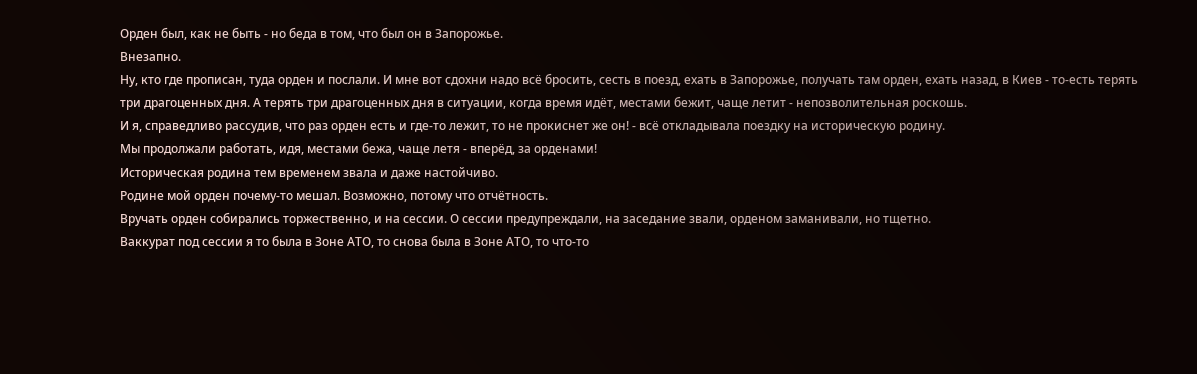Орден был, как не быть - но беда в том, что был он в Запорожье.
Внезапно.
Ну, кто где прописан, туда орден и послали. И мне вот сдохни надо всё бросить, сесть в поезд, ехать в Запорожье, получать там орден, ехать назад, в Киев - то-есть терять три драгоценных дня. А терять три драгоценных дня в ситуации, когда время идёт, местами бежит, чаще летит - непозволительная роскошь.
И я, справедливо рассудив, что раз орден есть и где-то лежит, то не прокиснет же он! - всё откладывала поездку на историческую родину.
Мы продолжали работать, идя, местами бежа, чаще летя - вперёд, за орденами!
Историческая родина тем временем звала и даже настойчиво.
Родине мой орден почему-то мешал. Возможно, потому что отчётность.
Вручать орден собирались торжественно, и на сессии. О сессии предупреждали, на заседание звали, орденом заманивали, но тщетно.
Ваккурат под сессии я то была в Зоне АТО, то снова была в Зоне АТО, то что-то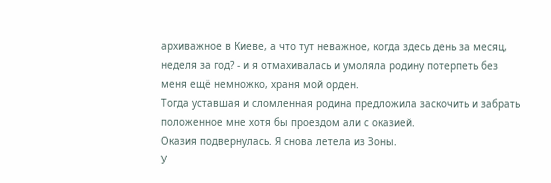архиважное в Киеве, а что тут неважное, когда здесь день за месяц, неделя за год? - и я отмахивалась и умоляла родину потерпеть без меня ещё немножко, храня мой орден.
Тогда уставшая и сломленная родина предложила заскочить и забрать положенное мне хотя бы проездом али с оказией.
Оказия подвернулась. Я снова летела из Зоны.
У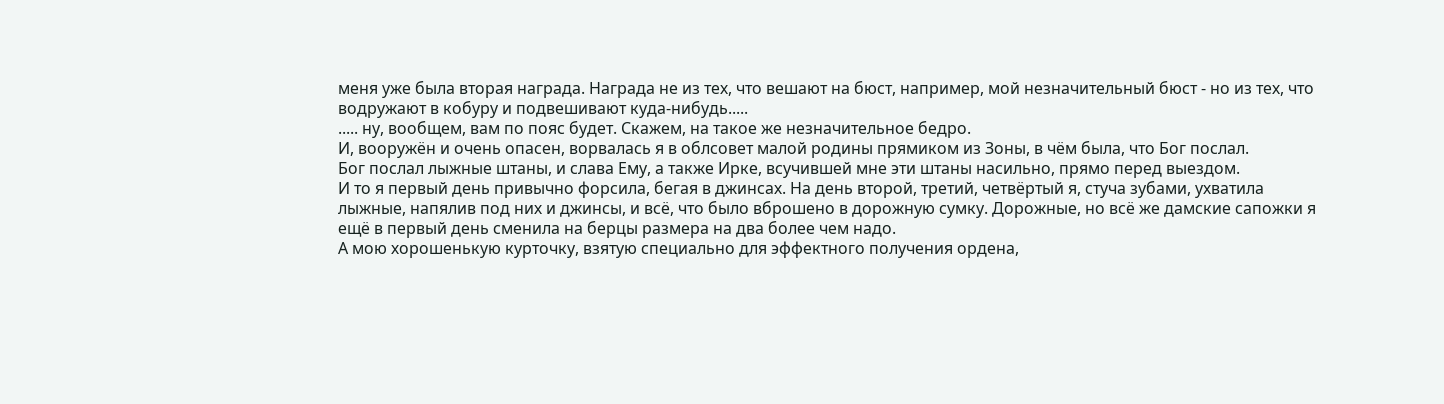меня уже была вторая награда. Награда не из тех, что вешают на бюст, например, мой незначительный бюст - но из тех, что водружают в кобуру и подвешивают куда-нибудь.....
..... ну, вообщем, вам по пояс будет. Скажем, на такое же незначительное бедро.
И, вооружён и очень опасен, ворвалась я в облсовет малой родины прямиком из Зоны, в чём была, что Бог послал.
Бог послал лыжные штаны, и слава Ему, а также Ирке, всучившей мне эти штаны насильно, прямо перед выездом.
И то я первый день привычно форсила, бегая в джинсах. На день второй, третий, четвёртый я, стуча зубами, ухватила лыжные, напялив под них и джинсы, и всё, что было вброшено в дорожную сумку. Дорожные, но всё же дамские сапожки я ещё в первый день сменила на берцы размера на два более чем надо.
А мою хорошенькую курточку, взятую специально для эффектного получения ордена,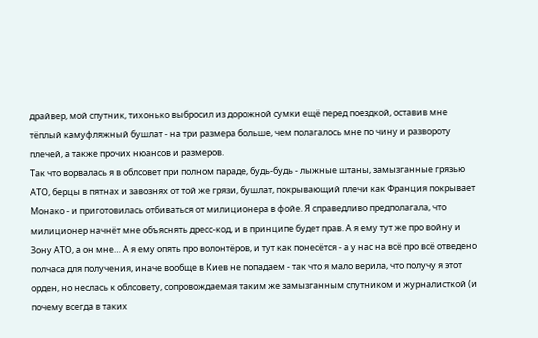драйвер, мой спутник, тихонько выбросил из дорожной сумки ещё перед поездкой, оставив мне тёплый камуфляжный бушлат - на три размера больше, чем полагалось мне по чину и развороту плечей, а также прочих нюансов и размеров.
Так что ворвалась я в облсовет при полном параде, будь-будь - лыжные штаны, замызганные грязью АТО, берцы в пятнах и завознях от той же грязи, бушлат, покрывающий плечи как Франция покрывает Монако - и приготовилась отбиваться от милиционера в фойе. Я справедливо предполагала, что милиционер начнёт мне объяснять дресс-код, и в принципе будет прав. А я ему тут же про войну и Зону АТО, а он мне… А я ему опять про волонтёров, и тут как понесётся - а у нас на всё про всё отведено полчаса для получения, иначе вообще в Киев не попадаем - так что я мало верила, что получу я этот орден, но неслась к облсовету, сопровождаемая таким же замызганным спутником и журналисткой (и почему всегда в таких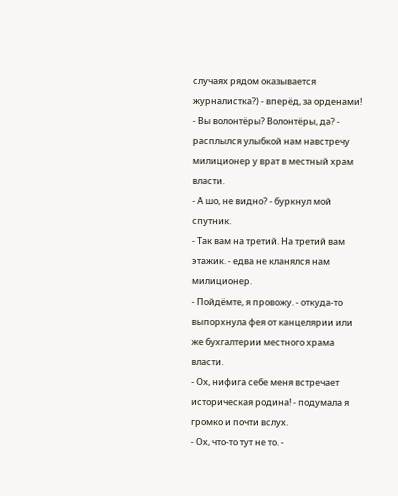случаях рядом оказывается журналистка?) - вперёд, за орденами!
- Вы волонтёры? Волонтёры, да? - расплылся улыбкой нам навстречу милиционер у врат в местный храм власти.
- А шо, не видно? - буркнул мой спутник.
- Так вам на третий. На третий вам этажик. - едва не кланялся нам милиционер.
- Пойдёмте, я провожу. - откуда-то выпорхнула фея от канцелярии или же бухгалтерии местного храма власти.
- Ох, нифига себе меня встречает историческая родина! - подумала я громко и почти вслух.
- Ох, что-то тут не то. -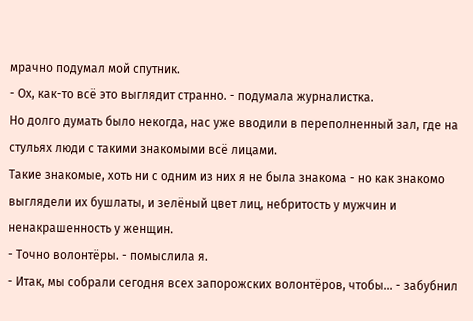мрачно подумал мой спутник.
- Ох, как-то всё это выглядит странно. - подумала журналистка.
Но долго думать было некогда, нас уже вводили в переполненный зал, где на стульях люди с такими знакомыми всё лицами.
Такие знакомые, хоть ни с одним из них я не была знакома - но как знакомо выглядели их бушлаты, и зелёный цвет лиц, небритость у мужчин и ненакрашенность у женщин.
- Точно волонтёры. - помыслила я.
- Итак, мы собрали сегодня всех запорожских волонтёров, чтобы... - забубнил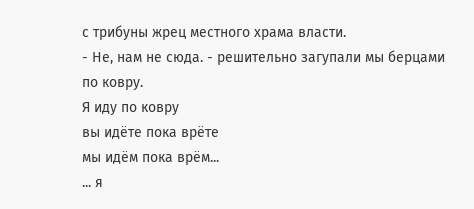с трибуны жрец местного храма власти.
- Не, нам не сюда. - решительно загупали мы берцами по ковру.
Я иду по ковру
вы идёте пока врёте
мы идём пока врём...
... я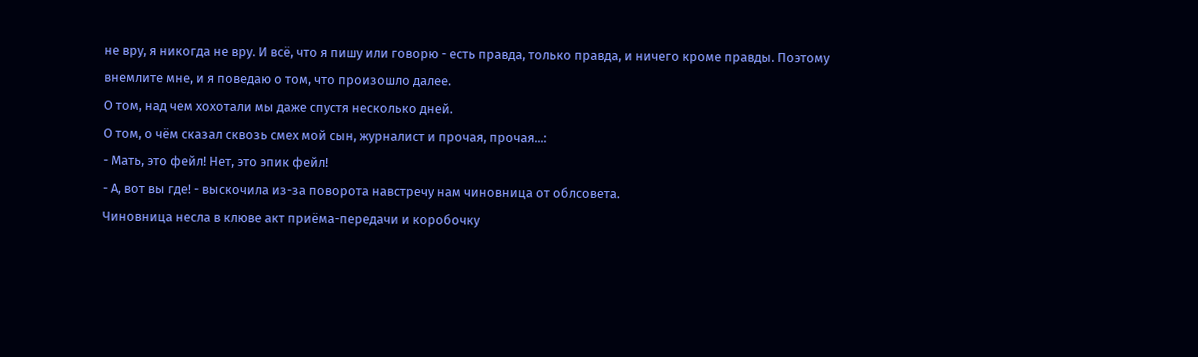не вру, я никогда не вру. И всё, что я пишу или говорю - есть правда, только правда, и ничего кроме правды. Поэтому внемлите мне, и я поведаю о том, что произошло далее.
О том, над чем хохотали мы даже спустя несколько дней.
О том, о чём сказал сквозь смех мой сын, журналист и прочая, прочая...:
- Мать, это фейл! Нет, это эпик фейл!
- А, вот вы где! - выскочила из-за поворота навстречу нам чиновница от облсовета.
Чиновница несла в клюве акт приёма-передачи и коробочку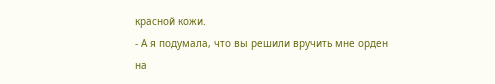красной кожи.
- А я подумала, что вы решили вручить мне орден на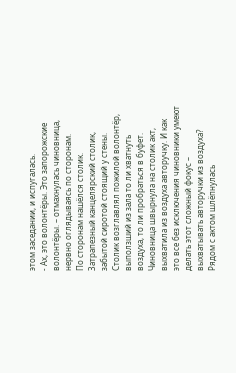этом заседании, и испугалась.
- Ах, это волонтёры. Это запорожские волонтёры. – отмахнулась чиновница, нервно оглядываясь по сторонам.
По сторонам нашёлся столик. Затрапезный канцелярский столик, забытой сиротой стоящий у стены. Столик возглавлял пожилой волонтёр, выползший из зала то ли хватнуть воздуха, то ли пробраться в буфет.
Чиновница швырнула на столик акт, выхватила из воздуха авторучку. И как это все без исключения чиновники умеют делать этот сложный фокус – выхватывать авторучки из воздуха?
Рядом с актом шлёпнулась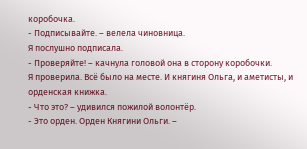коробочка.
- Подписывайте. – велела чиновница.
Я послушно подписала.
- Проверяйте! – качнула головой она в сторону коробочки.
Я проверила. Всё было на месте. И княгиня Ольга, и аметисты, и орденская книжка.
- Что это? – удивился пожилой волонтёр.
- Это орден. Орден Княгини Ольги. –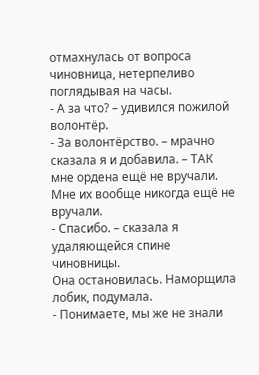отмахнулась от вопроса чиновница, нетерпеливо поглядывая на часы.
- А за что? – удивился пожилой волонтёр.
- За волонтёрство. – мрачно сказала я и добавила. – ТАК мне ордена ещё не вручали.
Мне их вообще никогда ещё не вручали.
- Спасибо. – сказала я удаляющейся спине чиновницы.
Она остановилась. Наморщила лобик, подумала.
- Понимаете, мы же не знали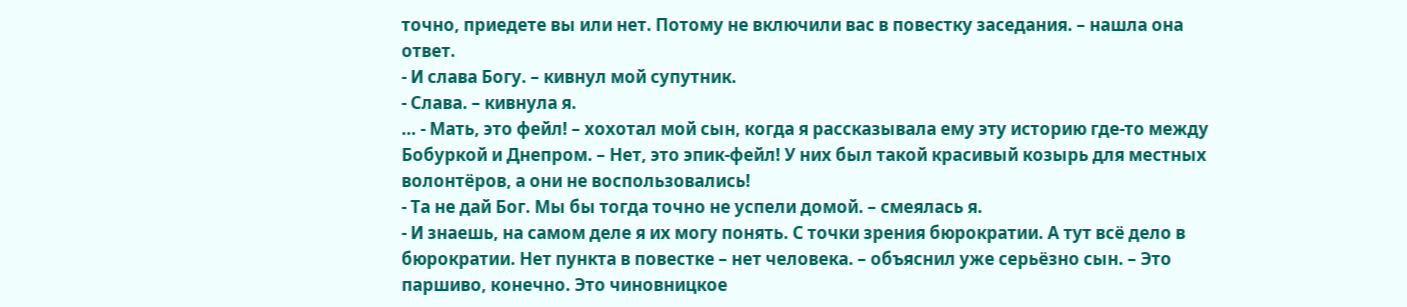точно, приедете вы или нет. Потому не включили вас в повестку заседания. – нашла она ответ.
- И слава Богу. – кивнул мой супутник.
- Слава. – кивнула я.
… - Мать, это фейл! – хохотал мой сын, когда я рассказывала ему эту историю где-то между Бобуркой и Днепром. – Нет, это эпик-фейл! У них был такой красивый козырь для местных волонтёров, а они не воспользовались!
- Та не дай Бог. Мы бы тогда точно не успели домой. – смеялась я.
- И знаешь, на самом деле я их могу понять. С точки зрения бюрократии. А тут всё дело в бюрократии. Нет пункта в повестке – нет человека. – объяснил уже серьёзно сын. – Это паршиво, конечно. Это чиновницкое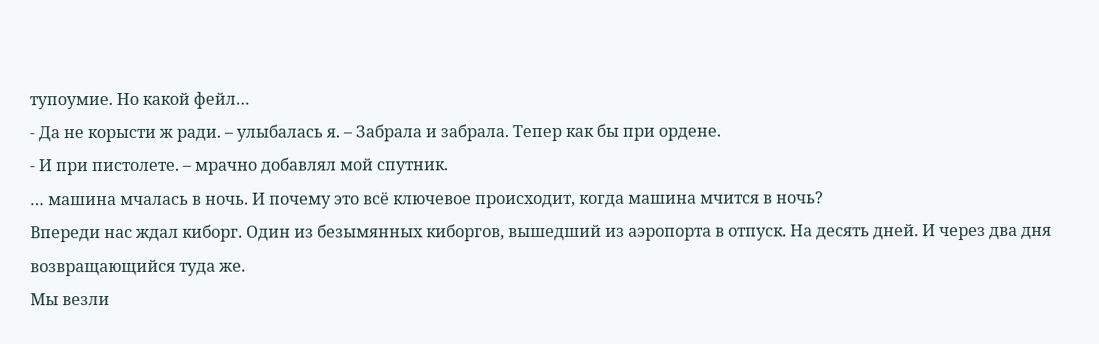тупоумие. Но какой фейл…
- Да не корысти ж ради. – улыбалась я. – Забрала и забрала. Тепер как бы при ордене.
- И при пистолете. – мрачно добавлял мой спутник.
… машина мчалась в ночь. И почему это всё ключевое происходит, когда машина мчится в ночь?
Впереди нас ждал киборг. Один из безымянных киборгов, вышедший из аэропорта в отпуск. На десять дней. И через два дня возвращающийся туда же.
Мы везли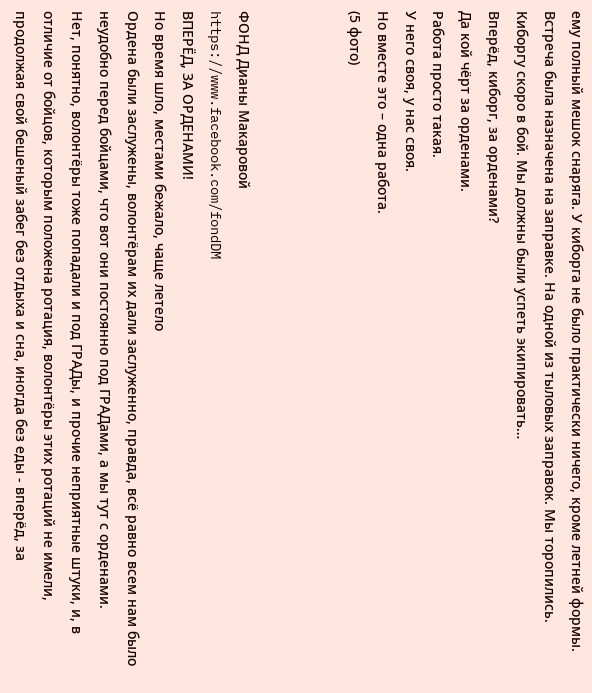ему полный мешок снаряга. У киборга не было практически ничего, кроме летней формы.
Встреча была назначена на заправке. На одной из тыловых заправок. Мы торопились. Киборгу скоро в бой. Мы должны были успеть экипировать…
Вперёд, киборг, за орденами?
Да кой чёрт за орденами.
Работа просто такая.
У него своя, у нас своя.
Но вместе это – одна работа.
(5 фото)



ФОНД Дианы Макаровой
https://www.facebook.com/fondDM
ВПЕРЁД, ЗА ОРДЕНАМИ!
Но время шло, местами бежало, чаще летело
Ордена были заслужены, волонтёрам их дали заслуженно, правда, всё равно всем нам было неудобно перед бойцами, что вот они постоянно под ГРАДами, а мы тут с орденами.
Нет, понятно, волонтёры тоже попадали и под ГРАДы, и прочие неприятные штуки, и, в отличие от бойцов, которым положена ротация, волонтёры этих ротаций не имели, продолжая свой бешеный забег без отдыха и сна, иногда без еды - вперёд, за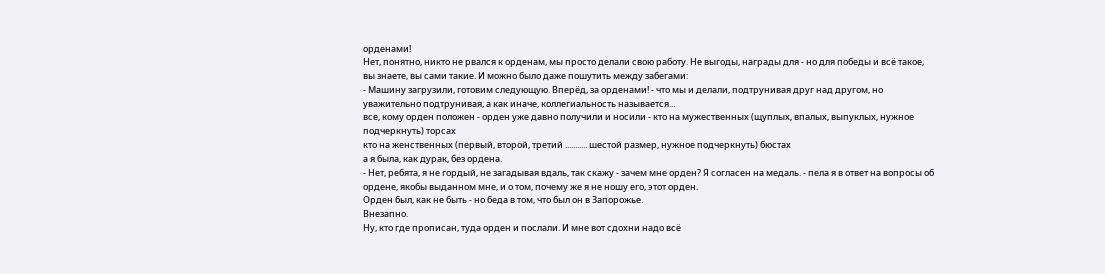орденами!
Нет, понятно, никто не рвался к орденам, мы просто делали свою работу. Не выгоды, награды для - но для победы и всё такое, вы знаете, вы сами такие. И можно было даже пошутить между забегами:
- Машину загрузили, готовим следующую. Вперёд, за орденами! - что мы и делали, подтрунивая друг над другом, но уважительно подтрунивая, а как иначе, коллегиальность называется...
все, кому орден положен - орден уже давно получили и носили - кто на мужественных (щуплых, впалых, выпуклых, нужное подчеркнуть) торсах
кто на женственных (первый, второй, третий ........... шестой размер, нужное подчеркнуть) бюстах
а я была, как дурак, без ордена.
- Нет, ребята, я не гордый, не загадывая вдаль, так скажу - зачем мне орден? Я согласен на медаль. - пела я в ответ на вопросы об ордене, якобы выданном мне, и о том, почему же я не ношу его, этот орден.
Орден был, как не быть - но беда в том, что был он в Запорожье.
Внезапно.
Ну, кто где прописан, туда орден и послали. И мне вот сдохни надо всё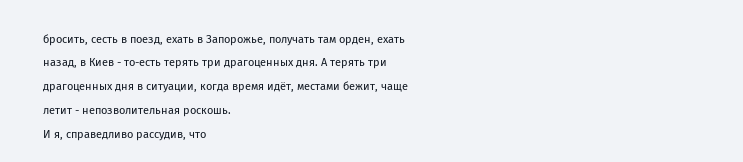бросить, сесть в поезд, ехать в Запорожье, получать там орден, ехать назад, в Киев - то-есть терять три драгоценных дня. А терять три драгоценных дня в ситуации, когда время идёт, местами бежит, чаще летит - непозволительная роскошь.
И я, справедливо рассудив, что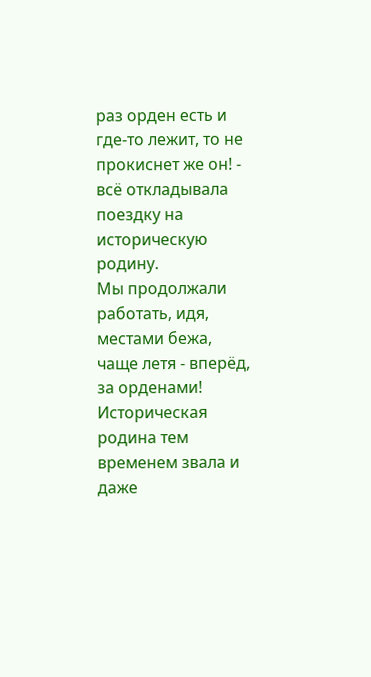раз орден есть и где-то лежит, то не прокиснет же он! - всё откладывала поездку на историческую родину.
Мы продолжали работать, идя, местами бежа, чаще летя - вперёд, за орденами!
Историческая родина тем временем звала и даже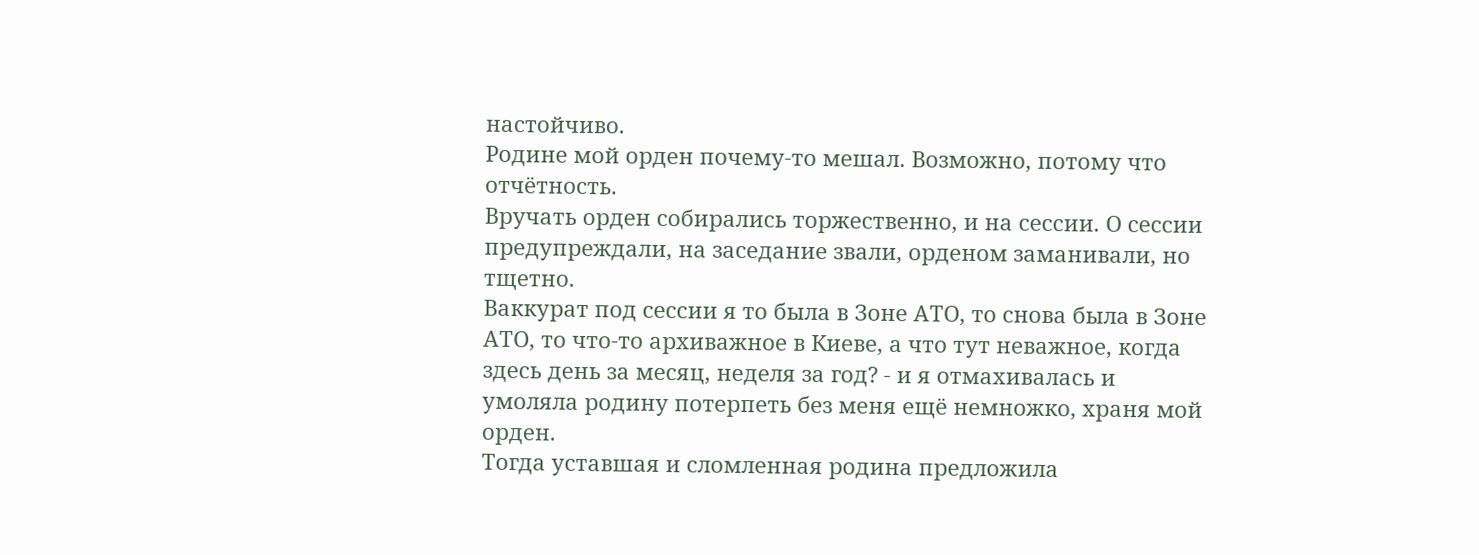настойчиво.
Родине мой орден почему-то мешал. Возможно, потому что отчётность.
Вручать орден собирались торжественно, и на сессии. О сессии предупреждали, на заседание звали, орденом заманивали, но тщетно.
Ваккурат под сессии я то была в Зоне АТО, то снова была в Зоне АТО, то что-то архиважное в Киеве, а что тут неважное, когда здесь день за месяц, неделя за год? - и я отмахивалась и умоляла родину потерпеть без меня ещё немножко, храня мой орден.
Тогда уставшая и сломленная родина предложила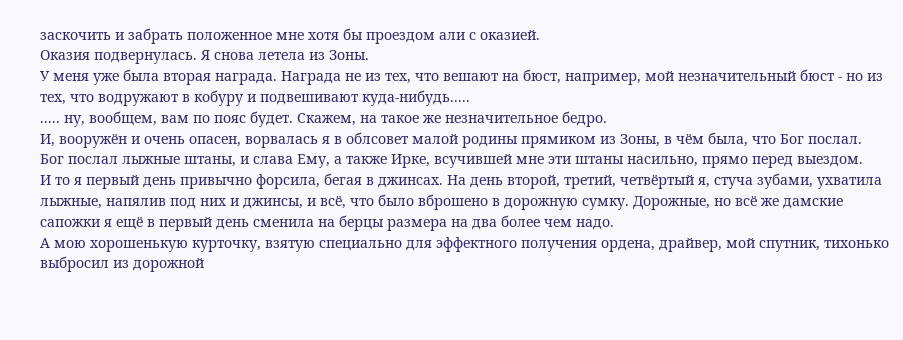заскочить и забрать положенное мне хотя бы проездом али с оказией.
Оказия подвернулась. Я снова летела из Зоны.
У меня уже была вторая награда. Награда не из тех, что вешают на бюст, например, мой незначительный бюст - но из тех, что водружают в кобуру и подвешивают куда-нибудь.....
..... ну, вообщем, вам по пояс будет. Скажем, на такое же незначительное бедро.
И, вооружён и очень опасен, ворвалась я в облсовет малой родины прямиком из Зоны, в чём была, что Бог послал.
Бог послал лыжные штаны, и слава Ему, а также Ирке, всучившей мне эти штаны насильно, прямо перед выездом.
И то я первый день привычно форсила, бегая в джинсах. На день второй, третий, четвёртый я, стуча зубами, ухватила лыжные, напялив под них и джинсы, и всё, что было вброшено в дорожную сумку. Дорожные, но всё же дамские сапожки я ещё в первый день сменила на берцы размера на два более чем надо.
А мою хорошенькую курточку, взятую специально для эффектного получения ордена, драйвер, мой спутник, тихонько выбросил из дорожной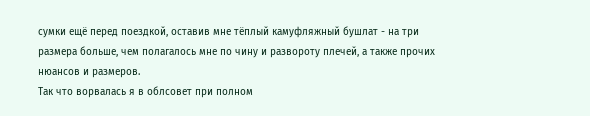сумки ещё перед поездкой, оставив мне тёплый камуфляжный бушлат - на три размера больше, чем полагалось мне по чину и развороту плечей, а также прочих нюансов и размеров.
Так что ворвалась я в облсовет при полном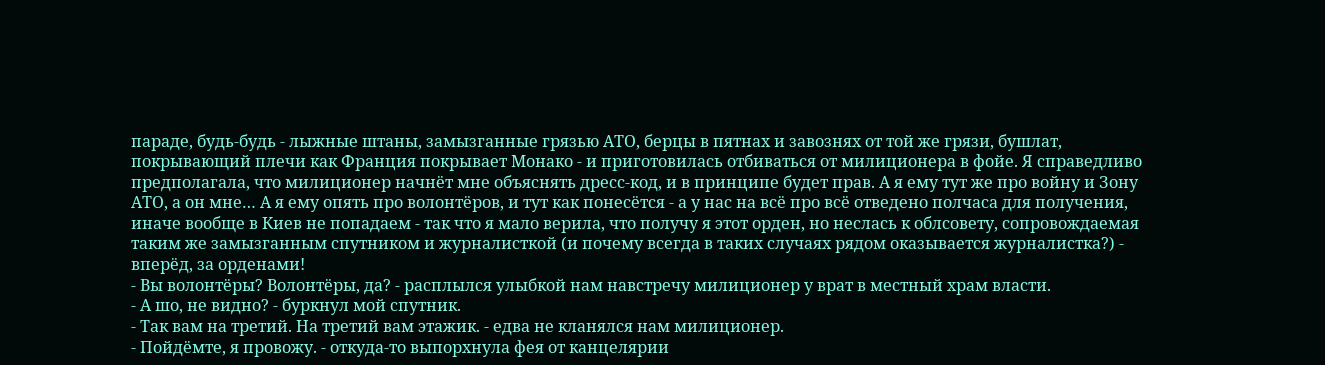параде, будь-будь - лыжные штаны, замызганные грязью АТО, берцы в пятнах и завознях от той же грязи, бушлат, покрывающий плечи как Франция покрывает Монако - и приготовилась отбиваться от милиционера в фойе. Я справедливо предполагала, что милиционер начнёт мне объяснять дресс-код, и в принципе будет прав. А я ему тут же про войну и Зону АТО, а он мне… А я ему опять про волонтёров, и тут как понесётся - а у нас на всё про всё отведено полчаса для получения, иначе вообще в Киев не попадаем - так что я мало верила, что получу я этот орден, но неслась к облсовету, сопровождаемая таким же замызганным спутником и журналисткой (и почему всегда в таких случаях рядом оказывается журналистка?) - вперёд, за орденами!
- Вы волонтёры? Волонтёры, да? - расплылся улыбкой нам навстречу милиционер у врат в местный храм власти.
- А шо, не видно? - буркнул мой спутник.
- Так вам на третий. На третий вам этажик. - едва не кланялся нам милиционер.
- Пойдёмте, я провожу. - откуда-то выпорхнула фея от канцелярии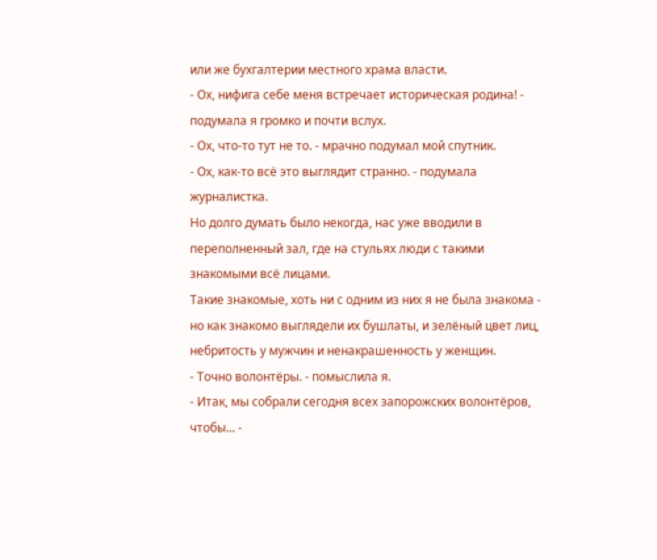или же бухгалтерии местного храма власти.
- Ох, нифига себе меня встречает историческая родина! - подумала я громко и почти вслух.
- Ох, что-то тут не то. - мрачно подумал мой спутник.
- Ох, как-то всё это выглядит странно. - подумала журналистка.
Но долго думать было некогда, нас уже вводили в переполненный зал, где на стульях люди с такими знакомыми всё лицами.
Такие знакомые, хоть ни с одним из них я не была знакома - но как знакомо выглядели их бушлаты, и зелёный цвет лиц, небритость у мужчин и ненакрашенность у женщин.
- Точно волонтёры. - помыслила я.
- Итак, мы собрали сегодня всех запорожских волонтёров, чтобы... -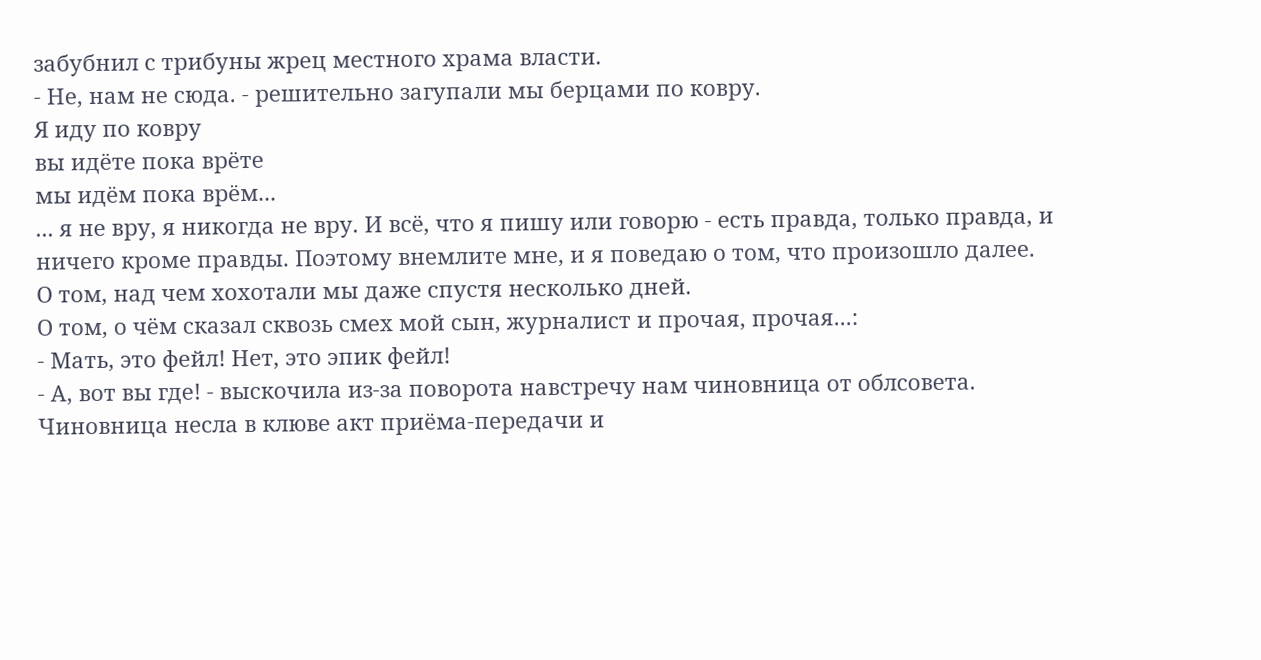забубнил с трибуны жрец местного храма власти.
- Не, нам не сюда. - решительно загупали мы берцами по ковру.
Я иду по ковру
вы идёте пока врёте
мы идём пока врём...
... я не вру, я никогда не вру. И всё, что я пишу или говорю - есть правда, только правда, и ничего кроме правды. Поэтому внемлите мне, и я поведаю о том, что произошло далее.
О том, над чем хохотали мы даже спустя несколько дней.
О том, о чём сказал сквозь смех мой сын, журналист и прочая, прочая...:
- Мать, это фейл! Нет, это эпик фейл!
- А, вот вы где! - выскочила из-за поворота навстречу нам чиновница от облсовета.
Чиновница несла в клюве акт приёма-передачи и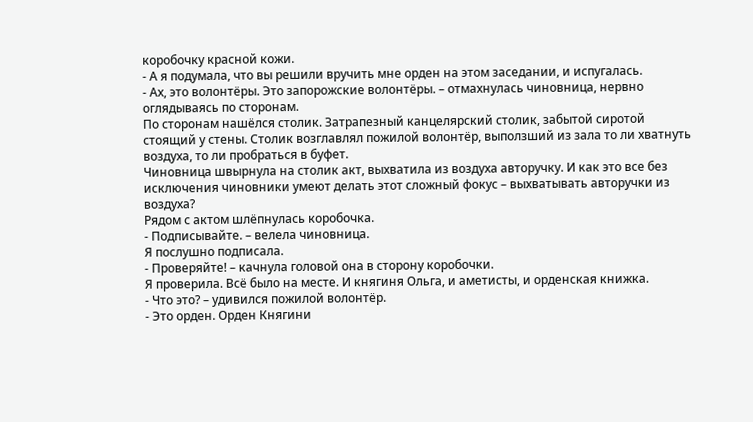коробочку красной кожи.
- А я подумала, что вы решили вручить мне орден на этом заседании, и испугалась.
- Ах, это волонтёры. Это запорожские волонтёры. – отмахнулась чиновница, нервно оглядываясь по сторонам.
По сторонам нашёлся столик. Затрапезный канцелярский столик, забытой сиротой стоящий у стены. Столик возглавлял пожилой волонтёр, выползший из зала то ли хватнуть воздуха, то ли пробраться в буфет.
Чиновница швырнула на столик акт, выхватила из воздуха авторучку. И как это все без исключения чиновники умеют делать этот сложный фокус – выхватывать авторучки из воздуха?
Рядом с актом шлёпнулась коробочка.
- Подписывайте. – велела чиновница.
Я послушно подписала.
- Проверяйте! – качнула головой она в сторону коробочки.
Я проверила. Всё было на месте. И княгиня Ольга, и аметисты, и орденская книжка.
- Что это? – удивился пожилой волонтёр.
- Это орден. Орден Княгини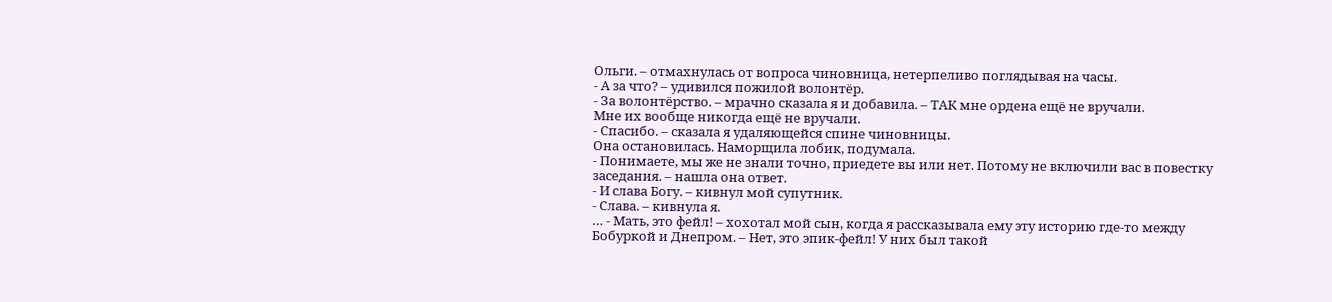Ольги. – отмахнулась от вопроса чиновница, нетерпеливо поглядывая на часы.
- А за что? – удивился пожилой волонтёр.
- За волонтёрство. – мрачно сказала я и добавила. – ТАК мне ордена ещё не вручали.
Мне их вообще никогда ещё не вручали.
- Спасибо. – сказала я удаляющейся спине чиновницы.
Она остановилась. Наморщила лобик, подумала.
- Понимаете, мы же не знали точно, приедете вы или нет. Потому не включили вас в повестку заседания. – нашла она ответ.
- И слава Богу. – кивнул мой супутник.
- Слава. – кивнула я.
… - Мать, это фейл! – хохотал мой сын, когда я рассказывала ему эту историю где-то между Бобуркой и Днепром. – Нет, это эпик-фейл! У них был такой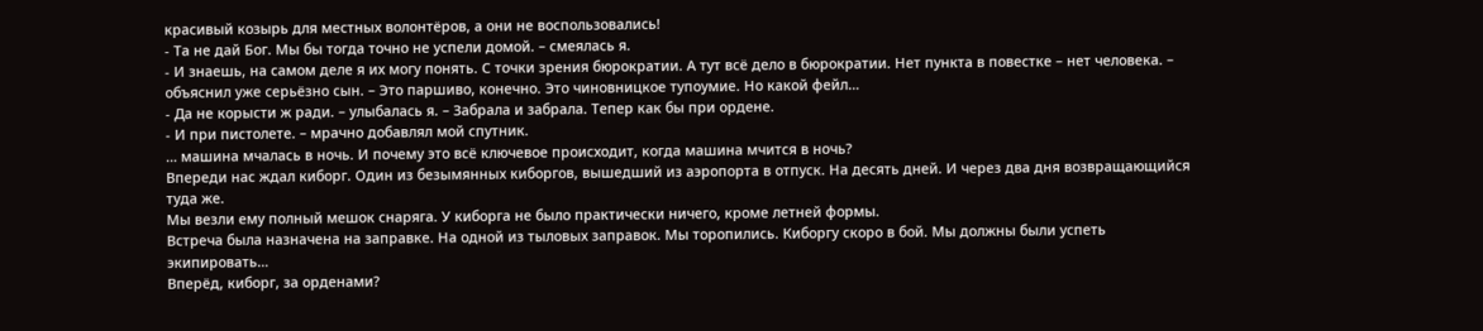красивый козырь для местных волонтёров, а они не воспользовались!
- Та не дай Бог. Мы бы тогда точно не успели домой. – смеялась я.
- И знаешь, на самом деле я их могу понять. С точки зрения бюрократии. А тут всё дело в бюрократии. Нет пункта в повестке – нет человека. – объяснил уже серьёзно сын. – Это паршиво, конечно. Это чиновницкое тупоумие. Но какой фейл…
- Да не корысти ж ради. – улыбалась я. – Забрала и забрала. Тепер как бы при ордене.
- И при пистолете. – мрачно добавлял мой спутник.
… машина мчалась в ночь. И почему это всё ключевое происходит, когда машина мчится в ночь?
Впереди нас ждал киборг. Один из безымянных киборгов, вышедший из аэропорта в отпуск. На десять дней. И через два дня возвращающийся туда же.
Мы везли ему полный мешок снаряга. У киборга не было практически ничего, кроме летней формы.
Встреча была назначена на заправке. На одной из тыловых заправок. Мы торопились. Киборгу скоро в бой. Мы должны были успеть экипировать…
Вперёд, киборг, за орденами?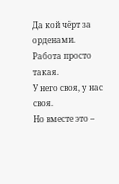Да кой чёрт за орденами.
Работа просто такая.
У него своя, у нас своя.
Но вместе это –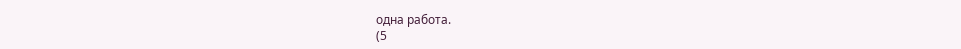одна работа.
(5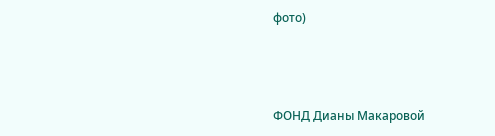фото)



ФОНД Дианы Макаровой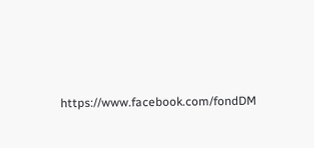https://www.facebook.com/fondDM